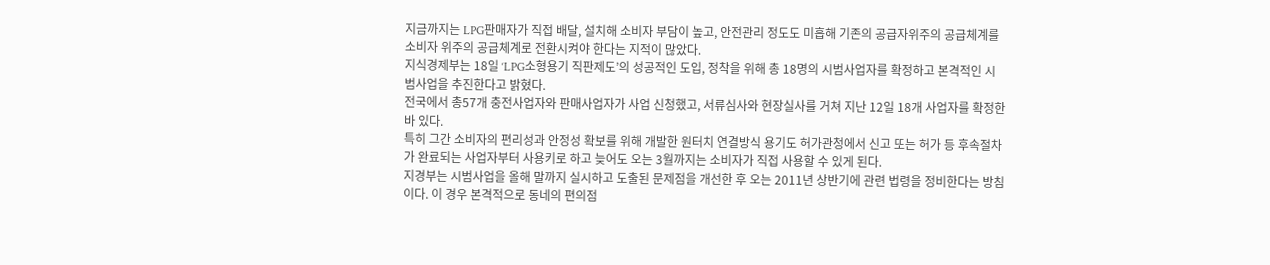지금까지는 LPG판매자가 직접 배달, 설치해 소비자 부담이 높고, 안전관리 정도도 미흡해 기존의 공급자위주의 공급체계를 소비자 위주의 공급체계로 전환시켜야 한다는 지적이 많았다.
지식경제부는 18일 ‘LPG소형용기 직판제도’의 성공적인 도입, 정착을 위해 총 18명의 시범사업자를 확정하고 본격적인 시범사업을 추진한다고 밝혔다.
전국에서 총57개 충전사업자와 판매사업자가 사업 신청했고, 서류심사와 현장실사를 거쳐 지난 12일 18개 사업자를 확정한 바 있다.
특히 그간 소비자의 편리성과 안정성 확보를 위해 개발한 원터치 연결방식 용기도 허가관청에서 신고 또는 허가 등 후속절차가 완료되는 사업자부터 사용키로 하고 늦어도 오는 3월까지는 소비자가 직접 사용할 수 있게 된다.
지경부는 시범사업을 올해 말까지 실시하고 도출된 문제점을 개선한 후 오는 2011년 상반기에 관련 법령을 정비한다는 방침이다. 이 경우 본격적으로 동네의 편의점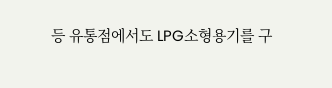등 유통점에서도 LPG소형용기를 구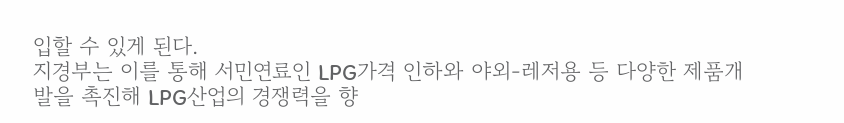입할 수 있게 된다.
지경부는 이를 통해 서민연료인 LPG가격 인하와 야외-레저용 등 다양한 제품개발을 촉진해 LPG산업의 경쟁력을 향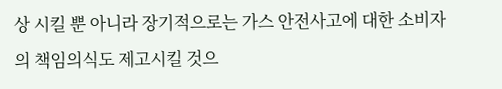상 시킬 뿐 아니라 장기적으로는 가스 안전사고에 대한 소비자의 책임의식도 제고시킬 것으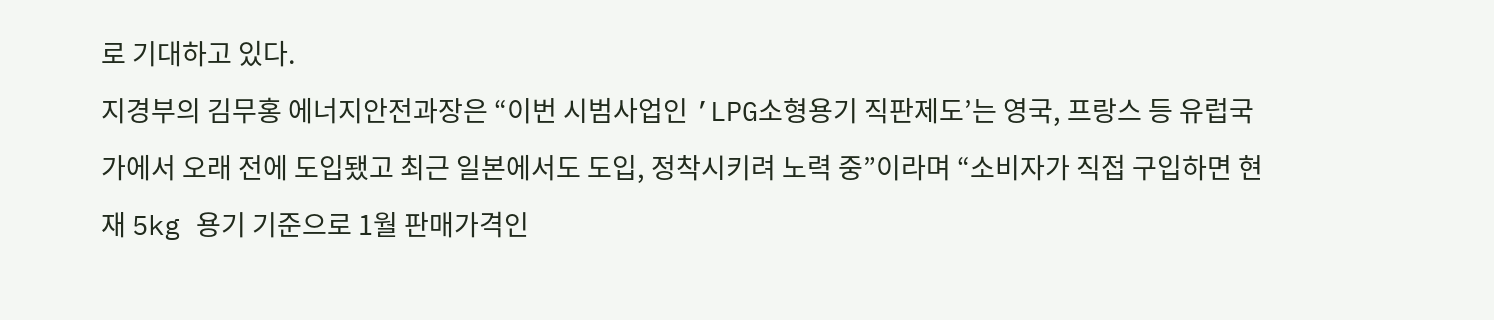로 기대하고 있다.
지경부의 김무홍 에너지안전과장은 “이번 시범사업인 ’LPG소형용기 직판제도’는 영국, 프랑스 등 유럽국가에서 오래 전에 도입됐고 최근 일본에서도 도입, 정착시키려 노력 중”이라며 “소비자가 직접 구입하면 현재 5kg 용기 기준으로 1월 판매가격인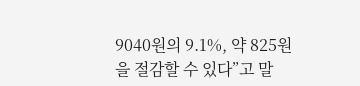9040원의 9.1%, 약 825원을 절감할 수 있다”고 말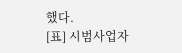했다.
[표] 시범사업자